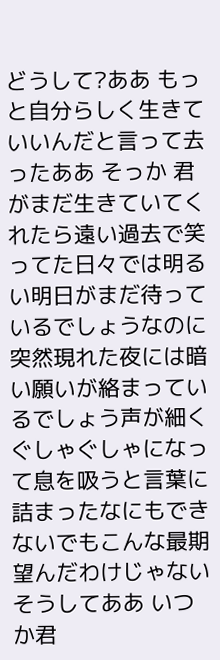どうして?ああ もっと自分らしく生きていいんだと言って去ったああ そっか 君がまだ生きていてくれたら遠い過去で笑ってた日々では明るい明日がまだ待っているでしょうなのに突然現れた夜には暗い願いが絡まっているでしょう声が細くぐしゃぐしゃになって息を吸うと言葉に詰まったなにもできないでもこんな最期望んだわけじゃないそうしてああ いつか君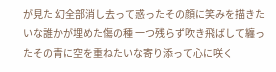が見た 幻全部消し去って惑ったその顔に笑みを描きたいな誰かが埋めた傷の種 一つ残らず吹き飛ばして纏ったその青に空を重ねたいな寄り添って心に咲く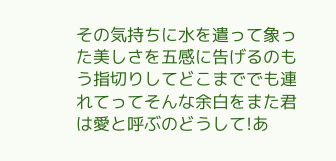その気持ちに水を遣って象った美しさを五感に告げるのもう指切りしてどこまででも連れてってそんな余白をまた君は愛と呼ぶのどうして!あ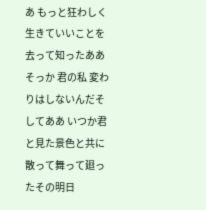あ もっと狂わしく生きていいことを去って知ったああ そっか 君の私 変わりはしないんだそしてああ いつか君と見た景色と共に散って舞って廻ったその明日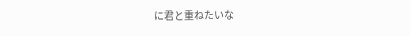に君と重ねたいな